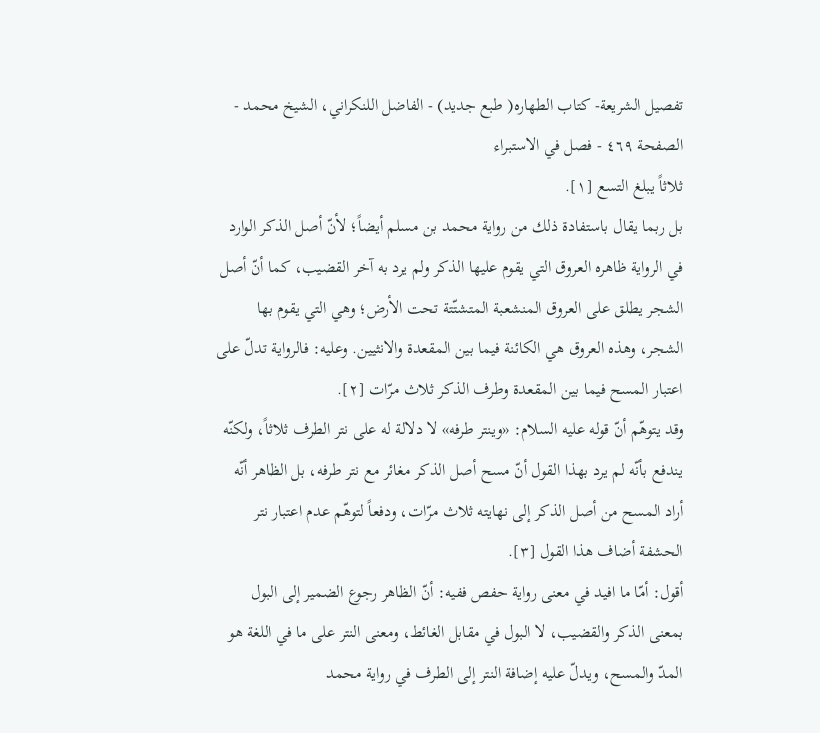تفصيل الشريعة- كتاب الطهاره( طبع جديد) - الفاضل اللنكراني، الشيخ محمد - الصفحة ٤٦٩ - فصل في الاستبراء
ثلاثاً يبلغ التسع [١].
بل ربما يقال باستفادة ذلك من رواية محمد بن مسلم أيضاً؛ لأنّ أصل الذكر الوارد في الرواية ظاهره العروق التي يقوم عليها الذكر ولم يرد به آخر القضيب، كما أنّ أصل الشجر يطلق على العروق المنشعبة المتشتّتة تحت الأرض؛ وهي التي يقوم بها الشجر، وهذه العروق هي الكائنة فيما بين المقعدة والانثيين. وعليه: فالرواية تدلّ على اعتبار المسح فيما بين المقعدة وطرف الذكر ثلاث مرّات [٢].
وقد يتوهّم أنّ قوله عليه السلام: «وينتر طرفه» لا دلالة له على نتر الطرف ثلاثاً، ولكنّه يندفع بأنّه لم يرد بهذا القول أنّ مسح أصل الذكر مغائر مع نتر طرفه، بل الظاهر أنّه أراد المسح من أصل الذكر إلى نهايته ثلاث مرّات، ودفعاً لتوهّم عدم اعتبار نتر الحشفة أضاف هذا القول [٣].
أقول: أمّا ما افيد في معنى رواية حفص ففيه: أنّ الظاهر رجوع الضمير إلى البول بمعنى الذكر والقضيب، لا البول في مقابل الغائط، ومعنى النتر على ما في اللغة هو المدّ والمسح، ويدلّ عليه إضافة النتر إلى الطرف في رواية محمد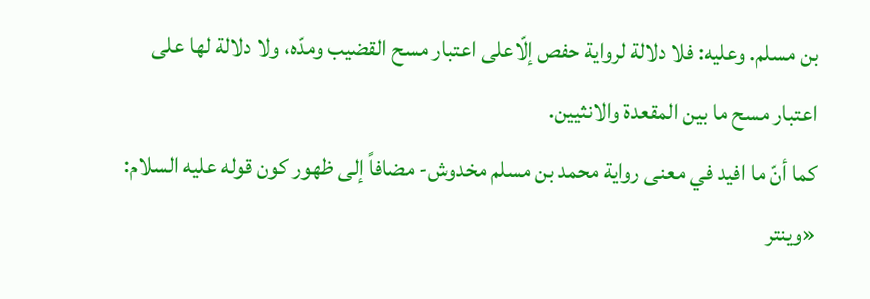بن مسلم. وعليه: فلا دلالة لرواية حفص إلّاعلى اعتبار مسح القضيب ومدّه، ولا دلالة لها على اعتبار مسح ما بين المقعدة والانثيين.
كما أنّ ما افيد في معنى رواية محمد بن مسلم مخدوش- مضافاً إلى ظهور كون قوله عليه السلام: «وينتر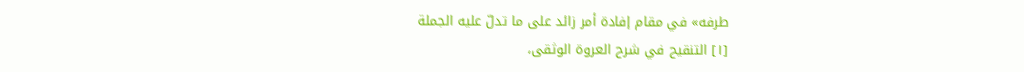طرفه» في مقام إفادة أمر زائد على ما تدلّ عليه الجملة
[١] التنقيح في شرح العروة الوثقى،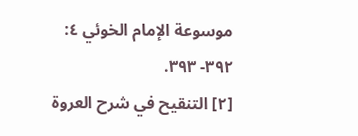موسوعة الإمام الخوئي ٤: ٣٩٢- ٣٩٣.
[٢] التنقيح في شرح العروة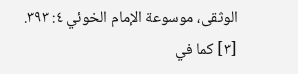الوثقى، موسوعة الإمام الخوئي ٤: ٣٩٣.
[٣] كما في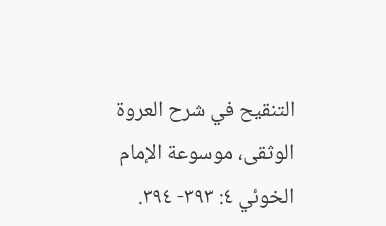التنقيح في شرح العروة الوثقى، موسوعة الإمام الخوئي ٤: ٣٩٣- ٣٩٤.